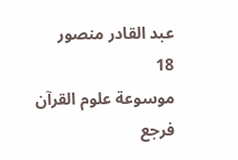عبد القادر منصور
18
موسوعة علوم القرآن
فرجع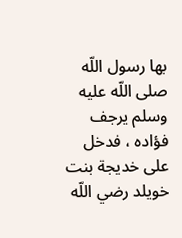بها رسول اللّه صلى اللّه عليه وسلم يرجف فؤاده ، فدخل على خديجة بنت خويلد رضي اللّه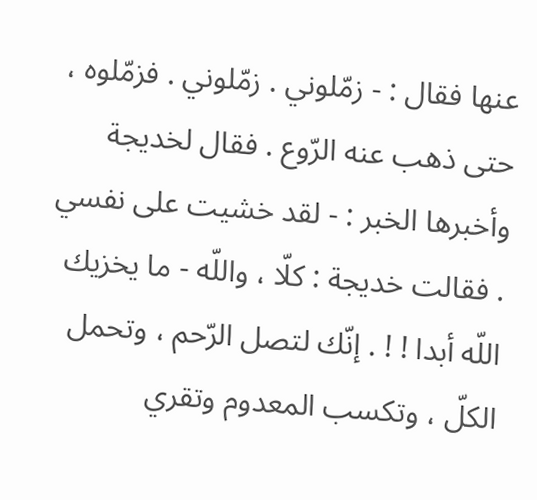عنها فقال : - زمّلوني . زمّلوني . فزمّلوه ، حتى ذهب عنه الرّوع . فقال لخديجة وأخبرها الخبر : - لقد خشيت على نفسي . فقالت خديجة : كلّا ، واللّه - ما يخزيك اللّه أبدا ! ! . إنّك لتصل الرّحم ، وتحمل الكلّ ، وتكسب المعدوم وتقري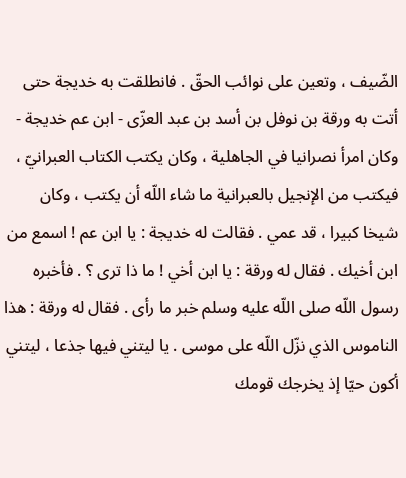الضّيف ، وتعين على نوائب الحقّ . فانطلقت به خديجة حتى أتت به ورقة بن نوفل بن أسد بن عبد العزّى - ابن عم خديجة - وكان امرأ نصرانيا في الجاهلية ، وكان يكتب الكتاب العبرانيّ ، فيكتب من الإنجيل بالعبرانية ما شاء اللّه أن يكتب ، وكان شيخا كبيرا ، قد عمي . فقالت له خديجة : يا ابن عم ! اسمع من ابن أخيك . فقال له ورقة : يا ابن أخي ! ما ذا ترى ؟ . فأخبره رسول اللّه صلى اللّه عليه وسلم خبر ما رأى . فقال له ورقة : هذا الناموس الذي نزّل اللّه على موسى . يا ليتني فيها جذعا ، ليتني أكون حيّا إذ يخرجك قومك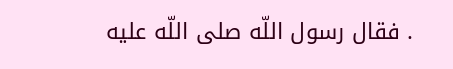. فقال رسول اللّه صلى اللّه عليه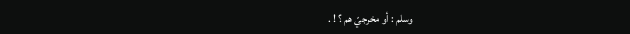وسلم : أو مخرجيّ هم ؟ ! .